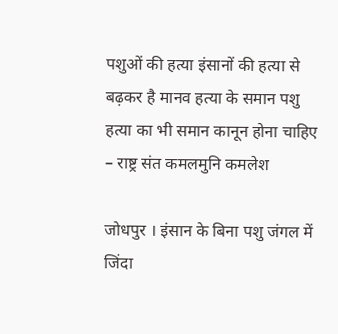पशुओं की हत्या इंसानों की हत्या से बढ़कर है मानव हत्या के समान पशु हत्या का भी समान कानून होना चाहिए – राष्ट्र संत कमलमुनि कमलेश

जोधपुर । इंसान के बिना पशु जंगल में जिंदा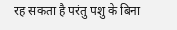रह सकता है परंतु पशु के बिना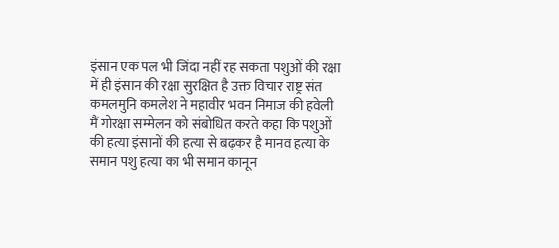इंसान एक पल भी जिंदा नहीं रह सकता पशुओं की रक्षा में ही इंसान की रक्षा सुरक्षित है उक्त विचार राष्ट्र संत कमलमुनि कमलेश ने महावीर भवन निमाज की हवेली मैं गोरक्षा सम्मेलन को संबोधित करते कहा कि पशुओं की हत्या इंसानों की हत्या से बढ़कर है मानव हत्या के समान पशु हत्या का भी समान कानून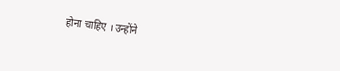होना चाहिए । उन्होंने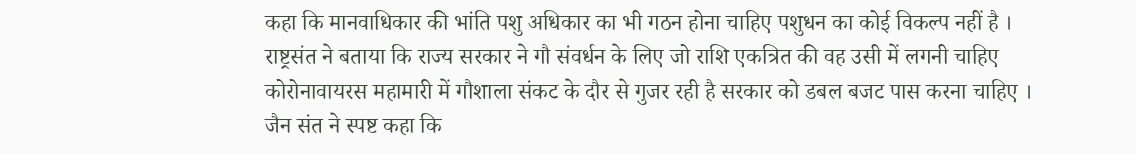कहा कि मानवाधिकार की भांति पशु अधिकार का भी गठन होना चाहिए पशुधन का कोई विकल्प नहीं है । राष्ट्रसंत ने बताया कि राज्य सरकार ने गौ संवर्धन के लिए जो राशि एकत्रित की वह उसी में लगनी चाहिए कोरोनावायरस महामारी में गौशाला संकट के दौर से गुजर रही है सरकार को डबल बजट पास करना चाहिए । जैन संत ने स्पष्ट कहा कि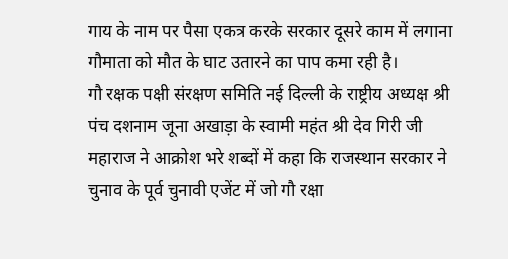गाय के नाम पर पैसा एकत्र करके सरकार दूसरे काम में लगाना गौमाता को मौत के घाट उतारने का पाप कमा रही है।
गौ रक्षक पक्षी संरक्षण समिति नई दिल्ली के राष्ट्रीय अध्यक्ष श्री पंच दशनाम जूना अखाड़ा के स्वामी महंत श्री देव गिरी जी महाराज ने आक्रोश भरे शब्दों में कहा कि राजस्थान सरकार ने चुनाव के पूर्व चुनावी एजेंट में जो गौ रक्षा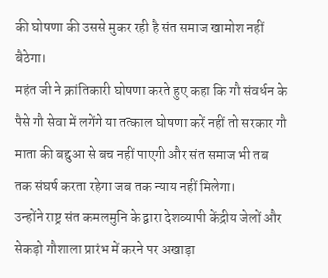की घोषणा की उससे मुकर रही है संत समाज खामोश नहीं बैठेगा।
महंत जी ने क्रांतिकारी घोषणा करते हुए कहा कि गौ संवर्धन के पैसे गौ सेवा में लगेंगे या तत्काल घोषणा करें नहीं तो सरकार गौ माता की बद्दुआ से बच नहीं पाएगी और संत समाज भी तब तक संघर्ष करता रहेगा जब तक न्याय नहीं मिलेगा।
उन्होंने राष्ट्र संत कमलमुनि के द्वारा देशव्यापी केंद्रीय जेलों और सेकड़ो गौशाला प्रारंभ में करने पर अखाड़ा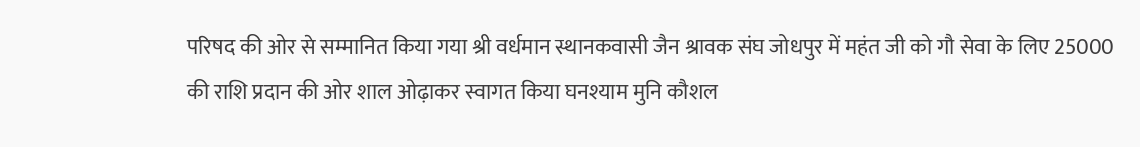परिषद की ओर से सम्मानित किया गया श्री वर्धमान स्थानकवासी जैन श्रावक संघ जोधपुर में महंत जी को गौ सेवा के लिए 25000 की राशि प्रदान की ओर शाल ओढ़ाकर स्वागत किया घनश्याम मुनि कौशल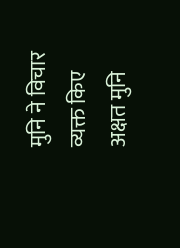मुनि ने विचार व्यक्त किए अक्षत मुनि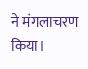ने मंगलाचरण किया।